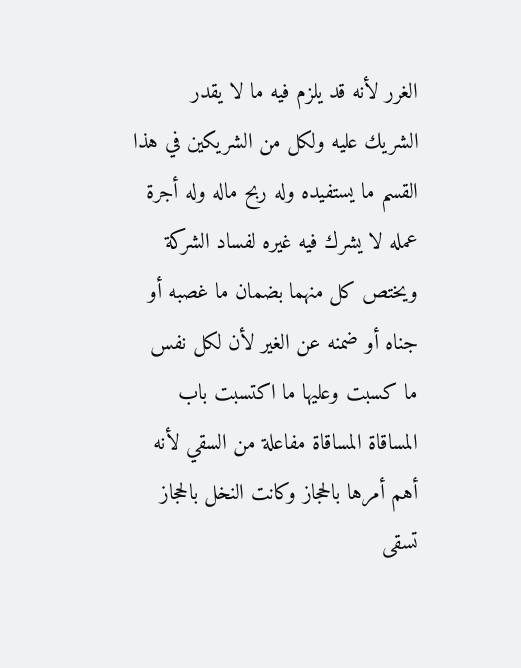الغرر لأنه قد يلزم فيه ما لا يقدر الشريك عليه ولكل من الشريكين في هذا القسم ما يستفيده وله ربح ماله وله أجرة عمله لا يشرك فيه غيره لفساد الشركة ويختص كل منهما بضمان ما غصبه أو جناه أو ضمنه عن الغير لأن لكل نفس ما كسبت وعليها ما اكتسبت باب المساقاة المساقاة مفاعلة من السقي لأنه أهم أمرها بالحجاز وكانت النخل بالحجاز تسقى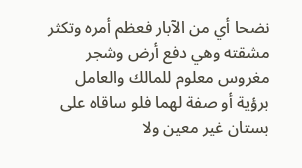نضحا أي من الآبار فعظم أمره وتكثر مشقته وهي دفع أرض وشجر مغروس معلوم للمالك والعامل برؤية أو صفة لهما فلو ساقاه على بستان غير معين ولا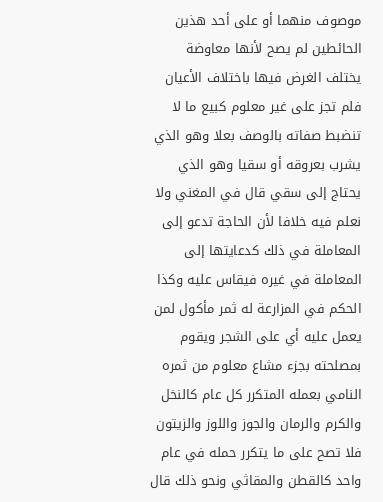موصوف منهما أو على أحد هذين الحائطين لم يصح لأنها معاوضة يختلف الغرض فيها باختلاف الأعيان فلم تجز على غير معلوم كبيع ما لا تنضبط صفاته بالوصف بعلا وهو الذي يشرب بعروقه أو سقيا وهو الذي يحتاج إلى سقي قال في المغني ولا نعلم فيه خلافا لأن الحاجة تدعو إلى المعاملة في ذلك كدعايتها إلى المعاملة في غيره فيقاس عليه وكذا الحكم في المزارعة له ثمر مأكول لمن يعمل عليه أي على الشجر ويقوم بمصلحته بجزء مشاع معلوم من ثمره النامي بعمله المتكرر كل عام كالنخل والكرم والرمان والجوز واللوز والزيتون فلا تصح على ما يتكرر حمله في عام واحد كالقطن والمقاثي ونحو ذلك قال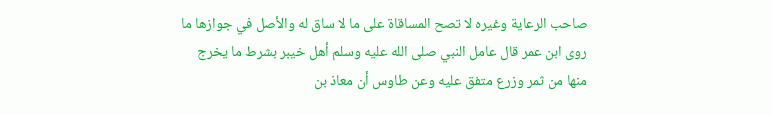صاحب الرعاية وغيره لا تصح المساقاة على ما لا ساق له والأصل في جوازها ما روى ابن عمر قال عامل النبي صلى الله عليه وسلم أهل خيبر بشرط ما يخرج منها من ثمر وزرع متفق عليه وعن طاوس أن معاذ بن